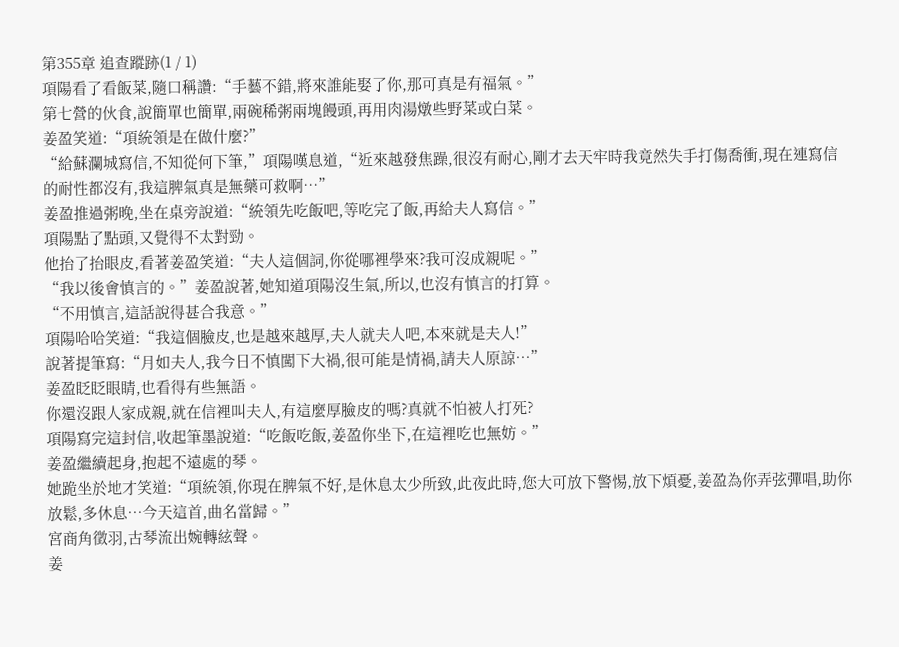第355章 追查蹤跡(1 / 1)
項陽看了看飯菜,隨口稱讚:“手藝不錯,將來誰能娶了你,那可真是有福氣。”
第七營的伙食,說簡單也簡單,兩碗稀粥兩塊饅頭,再用肉湯燉些野菜或白菜。
姜盈笑道:“項統領是在做什麼?”
“給蘇瀾城寫信,不知從何下筆,”項陽嘆息道,“近來越發焦躁,很沒有耐心,剛才去天牢時我竟然失手打傷喬衝,現在連寫信的耐性都沒有,我這脾氣真是無藥可救啊…”
姜盈推過粥晚,坐在桌旁說道:“統領先吃飯吧,等吃完了飯,再給夫人寫信。”
項陽點了點頭,又覺得不太對勁。
他抬了抬眼皮,看著姜盈笑道:“夫人這個詞,你從哪裡學來?我可沒成親呢。”
“我以後會慎言的。”姜盈說著,她知道項陽沒生氣,所以,也沒有慎言的打算。
“不用慎言,這話說得甚合我意。”
項陽哈哈笑道:“我這個臉皮,也是越來越厚,夫人就夫人吧,本來就是夫人!”
說著提筆寫:“月如夫人,我今日不慎闖下大禍,很可能是情禍,請夫人原諒…”
姜盈眨眨眼睛,也看得有些無語。
你還沒跟人家成親,就在信裡叫夫人,有這麼厚臉皮的嗎?真就不怕被人打死?
項陽寫完這封信,收起筆墨說道:“吃飯吃飯,姜盈你坐下,在這裡吃也無妨。”
姜盈繼續起身,抱起不遠處的琴。
她跪坐於地才笑道:“項統領,你現在脾氣不好,是休息太少所致,此夜此時,您大可放下警惕,放下煩憂,姜盈為你弄弦彈唱,助你放鬆,多休息…今天這首,曲名當歸。”
宮商角徵羽,古琴流出婉轉絃聲。
姜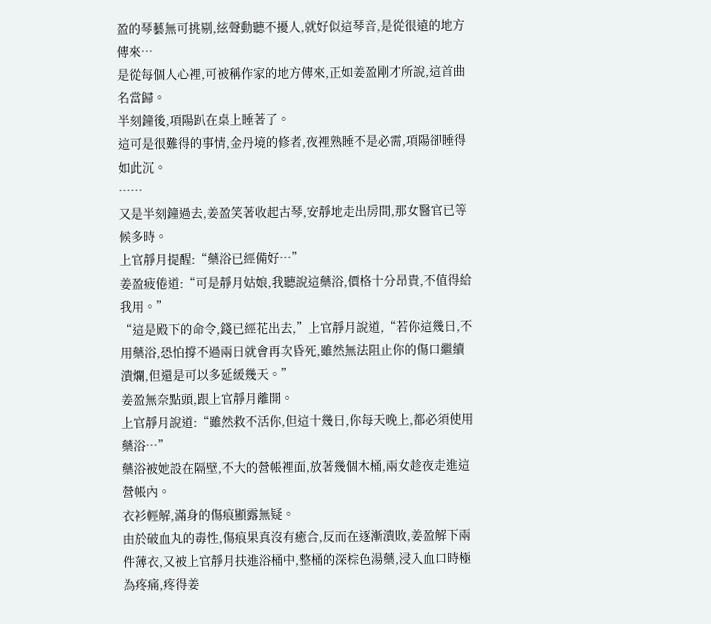盈的琴藝無可挑剔,絃聲動聽不擾人,就好似這琴音,是從很遠的地方傳來…
是從每個人心裡,可被稱作家的地方傳來,正如姜盈剛才所說,這首曲名當歸。
半刻鐘後,項陽趴在桌上睡著了。
這可是很難得的事情,金丹境的修者,夜裡熟睡不是必需,項陽卻睡得如此沉。
……
又是半刻鐘過去,姜盈笑著收起古琴,安靜地走出房間,那女醫官已等候多時。
上官靜月提醒:“藥浴已經備好…”
姜盈疲倦道:“可是靜月姑娘,我聽說這藥浴,價格十分昂貴,不值得給我用。”
“這是殿下的命令,錢已經花出去,”上官靜月說道,“若你這幾日,不用藥浴,恐怕撐不過兩日就會再次昏死,雖然無法阻止你的傷口繼續潰爛,但還是可以多延緩幾天。”
姜盈無奈點頭,跟上官靜月離開。
上官靜月說道:“雖然救不活你,但這十幾日,你每天晚上,都必須使用藥浴…”
藥浴被她設在隔壁,不大的營帳裡面,放著幾個木桶,兩女趁夜走進這營帳內。
衣衫輕解,滿身的傷痕顯露無疑。
由於破血丸的毒性,傷痕果真沒有癒合,反而在逐漸潰敗,姜盈解下兩件薄衣,又被上官靜月扶進浴桶中,整桶的深棕色湯藥,浸入血口時極為疼痛,疼得姜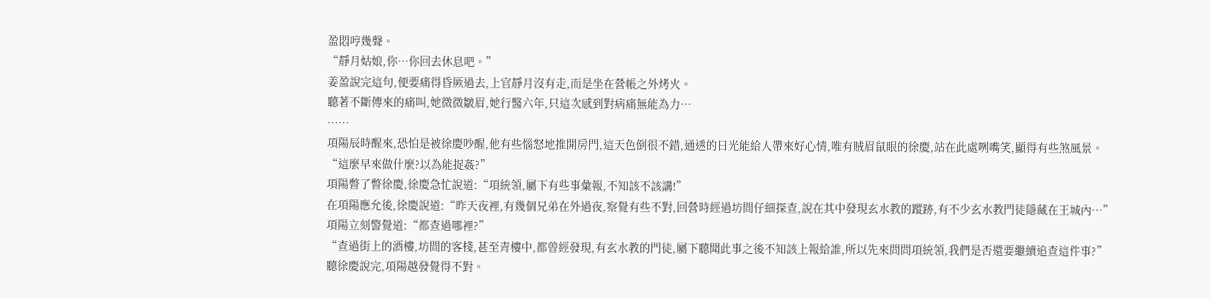盈悶哼幾聲。
“靜月姑娘,你…你回去休息吧。”
姜盈說完這句,便要痛得昏厥過去,上官靜月沒有走,而是坐在營帳之外烤火。
聽著不斷傳來的痛叫,她微微皺眉,她行醫六年,只這次感到對病痛無能為力…
……
項陽辰時醒來,恐怕是被徐慶吵醒,他有些惱怒地推開房門,這天色倒很不錯,通透的日光能給人帶來好心情,唯有賊眉鼠眼的徐慶,站在此處咧嘴笑,顯得有些煞風景。
“這麼早來做什麼?以為能捉姦?”
項陽瞥了瞥徐慶,徐慶急忙說道:“項統領,屬下有些事彙報,不知該不該講!”
在項陽應允後,徐慶說道:“昨天夜裡,有幾個兄弟在外過夜,察覺有些不對,回營時經過坊間仔細探查,說在其中發現玄水教的蹤跡,有不少玄水教門徒隱藏在王城內…”
項陽立刻警覺道:“都查過哪裡?”
“查過街上的酒樓,坊間的客棧,甚至青樓中,都曾經發現,有玄水教的門徒,屬下聽聞此事之後不知該上報給誰,所以先來問問項統領,我們是否還要繼續追查這件事?”
聽徐慶說完,項陽越發覺得不對。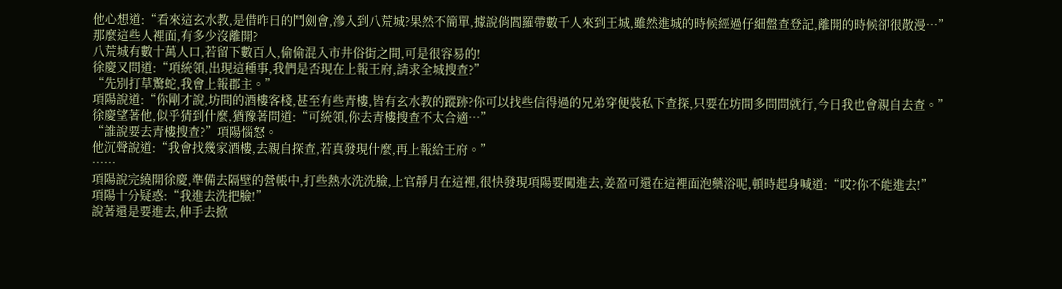他心想道:“看來這玄水教,是借昨日的鬥劍會,滲入到八荒城?果然不簡單,據說俏閻羅帶數千人來到王城,雖然進城的時候經過仔細盤查登記,離開的時候卻很散漫…”
那麼這些人裡面,有多少沒離開?
八荒城有數十萬人口,若留下數百人,偷偷混入市井俗街之間,可是很容易的!
徐慶又問道:“項統領,出現這種事,我們是否現在上報王府,請求全城搜查?”
“先別打草驚蛇,我會上報郡主。”
項陽說道:“你剛才說,坊間的酒樓客棧,甚至有些青樓,皆有玄水教的蹤跡?你可以找些信得過的兄弟穿便裝私下查探,只要在坊間多問問就行,今日我也會親自去查。”
徐慶望著他,似乎猜到什麼,猶豫著問道:“可統領,你去青樓搜查不太合適…”
“誰說要去青樓搜查?”項陽惱怒。
他沉聲說道:“我會找幾家酒樓,去親自探查,若真發現什麼,再上報給王府。”
……
項陽說完繞開徐慶,準備去隔壁的營帳中,打些熱水洗洗臉,上官靜月在這裡,很快發現項陽要闖進去,姜盈可還在這裡面泡藥浴呢,頓時起身喊道:“哎?你不能進去!”
項陽十分疑惑:“我進去洗把臉!”
說著還是要進去,伸手去掀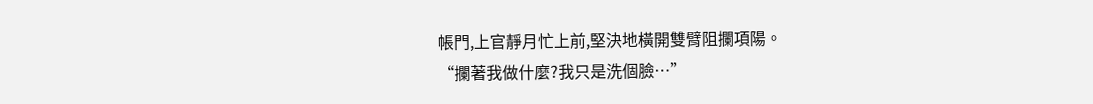帳門,上官靜月忙上前,堅決地橫開雙臂阻攔項陽。
“攔著我做什麼?我只是洗個臉…”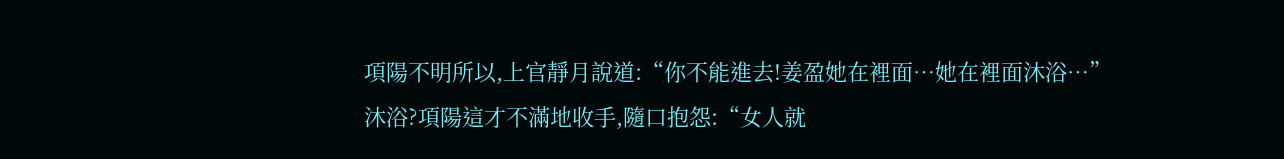項陽不明所以,上官靜月說道:“你不能進去!姜盈她在裡面…她在裡面沐浴…”
沐浴?項陽這才不滿地收手,隨口抱怨:“女人就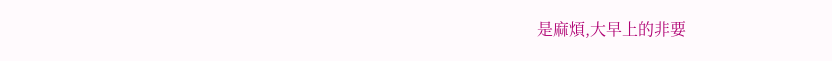是麻煩,大早上的非要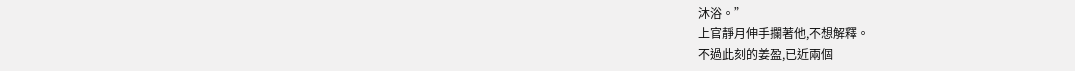沐浴。”
上官靜月伸手攔著他,不想解釋。
不過此刻的姜盈,已近兩個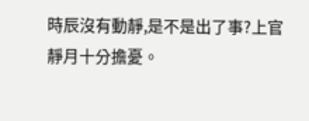時辰沒有動靜,是不是出了事?上官靜月十分擔憂。